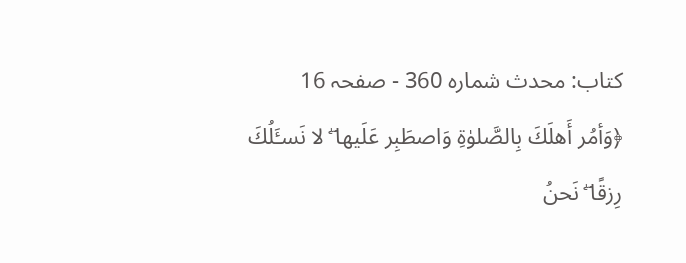کتاب: محدث شمارہ 360 - صفحہ 16
﴿وَأمُر أَهلَكَ بِالصَّلوٰةِ وَاصطَبِر عَلَيها ۖ لا نَسـَٔلُكَ رِزقًا ۖ نَحنُ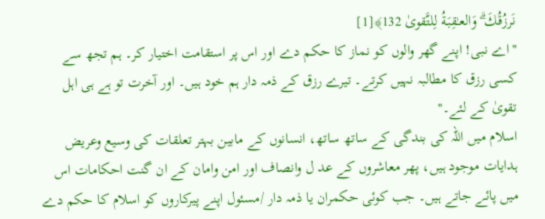نَرزُقُكَ ۗ وَالعـٰقِبَةُ لِلتَّقوىٰ 132﴾[1]
''اے نبی! اپنے گھر والوں کو نماز کا حکم دے اور اس پر استقامت اختیار کر۔ ہم تجھ سے کسی رزق کا مطالبہ نہیں کرتے۔ تیرے رزق کے ذمہ دار ہم خود ہیں۔ اور آخرت تو ہے ہی اہل تقویٰ کے لئے۔''
اسلام میں اللہ کی بندگی کے ساتھ ساتھ، انسانوں کے مابین بہتر تعلقات کی وسیع وعریض ہدایات موجود ہیں، پھر معاشروں کے عد ل وانصاف اور امن وامان کے ان گنت احکامات اس میں پائے جاتے ہیں۔ جب کوئی حکمران یا ذمہ دار /مسئول اپنے پیرکاروں کو اسلام کا حکم دے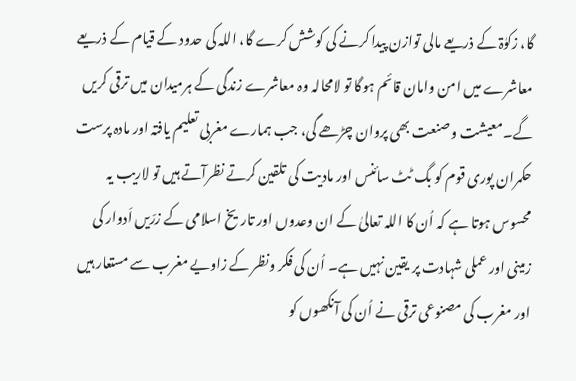گا، زکوٰۃ کے ذریعے مالی توازن پیدا کرنے کی کوشش کرے گا، اللہ کی حدود کے قیام کے ذریعے معاشرے میں امن وامان قائم ہوگا تو لامحالہ وہ معاشرے زندگی کے ہرمیدان میں ترقی کریں گے۔معیشت وصنعت بھی پروان چڑھے گی، جب ہمارے مغربی تعلیم یافتہ اور مادہ پرست حکمران پوری قوم کو بگ ٹٹ سائنس اور مادیت کی تلقین کرتے نظرآتے ہیں تو لاریب یہ محسوس ہوتا ہے کہ اُن کا اللہ تعالیٰ کے ان وعدوں اور تاریخ اسلامی کے زرّیں اَدوار کی زمینی اور عملی شہادت پر یقین نہیں ہے۔ اُن کی فکر ونظر کے زاویے مغرب سے مستعار ہیں اور مغرب کی مصنوعی ترقی نے اُن کی آنکھوں کو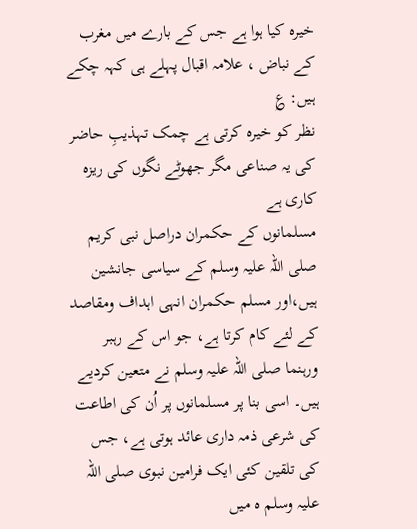خیرہ کیا ہوا ہے جس کے بارے میں مغرب کے نباض ، علامہ اقبال پہلے ہی کہہ چکے ہیں: ؏
نظر کو خیرہ کرتی ہے چمک تہذیبِ حاضر کی یہ صناعی مگر جھوٹے نگوں کی ریزہ کاری ہے
مسلمانوں کے حکمران دراصل نبی کریم صلی اللہ علیہ وسلم کے سیاسی جانشین ہیں،اور مسلم حکمران انہی اہداف ومقاصد کے لئے کام کرتا ہے، جو اس کے رہبر ورہنما صلی اللہ علیہ وسلم نے متعین کردیے ہیں۔ اسی بنا پر مسلمانوں پر اُن کی اطاعت کی شرعی ذمہ داری عائد ہوتی ہے، جس کی تلقین کئی ایک فرامین نبوی صلی اللہ علیہ وسلم ہ میں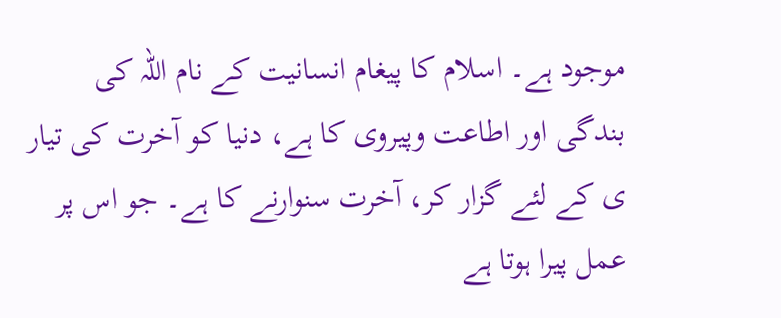موجود ہے۔ اسلام کا پیغام انسانیت کے نام اللہ کی بندگی اور اطاعت وپیروی کا ہے، دنیا کو آخرت کی تیار ی کے لئے گزار کر، آخرت سنوارنے کا ہے۔ جو اس پر عمل پیرا ہوتا ہے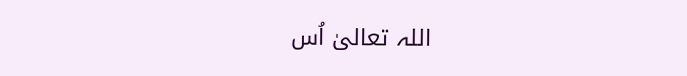اللہ تعالیٰ اُس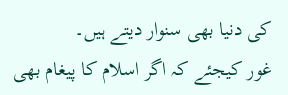کی دنیا بھی سنوار دیتے ہیں۔
غور کیجئے کہ اگر اسلام کا پیغام بھی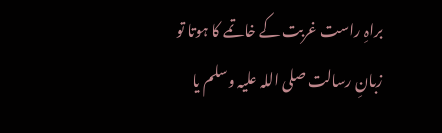براہِ راست غربت کے خاتمے کا ہوتا تو زبانِ رسالت صلی اللہ علیہ وسلم یا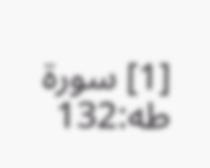[1] سورة طه:132